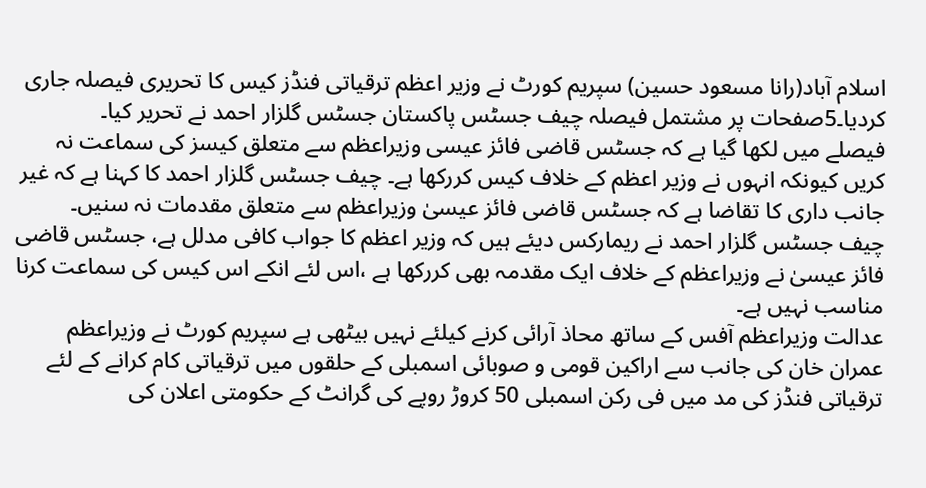اسلام آباد(رانا مسعود حسین) سپریم کورٹ نے وزیر اعظم ترقیاتی فنڈز کیس کا تحریری فیصلہ جاری کردیا۔5صفحات پر مشتمل فیصلہ چیف جسٹس پاکستان جسٹس گلزار احمد نے تحریر کیا۔
فیصلے میں لکھا گیا ہے کہ جسٹس قاضی فائز عیسی وزیراعظم سے متعلق کیسز کی سماعت نہ کریں کیونکہ انہوں نے وزیر اعظم کے خلاف کیس کررکھا ہے۔ چیف جسٹس گلزار احمد کا کہنا ہے کہ غیر جانب داری کا تقاضا ہے کہ جسٹس قاضی فائز عیسیٰ وزیراعظم سے متعلق مقدمات نہ سنیں۔
چیف جسٹس گلزار احمد نے ریمارکس دیئے ہیں کہ وزیر اعظم کا جواب کافی مدلل ہے، جسٹس قاضی فائز عیسیٰ نے وزیراعظم کے خلاف ایک مقدمہ بھی کررکھا ہے ،اس لئے انکے اس کیس کی سماعت کرنا مناسب نہیں ہے۔
عدالت وزیراعظم آفس کے ساتھ محاذ آرائی کرنے کیلئے نہیں بیٹھی ہے سپریم کورٹ نے وزیراعظم عمران خان کی جانب سے اراکین قومی و صوبائی اسمبلی کے حلقوں میں ترقیاتی کام کرانے کے لئے ترقیاتی فنڈز کی مد میں فی رکن اسمبلی 50 کروڑ روپے کی گرانٹ کے حکومتی اعلان کی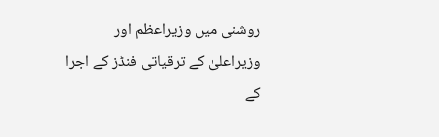روشنی میں وزیراعظم اور وزیراعلیٰ کے ترقیاتی فنڈز کے اجرا کے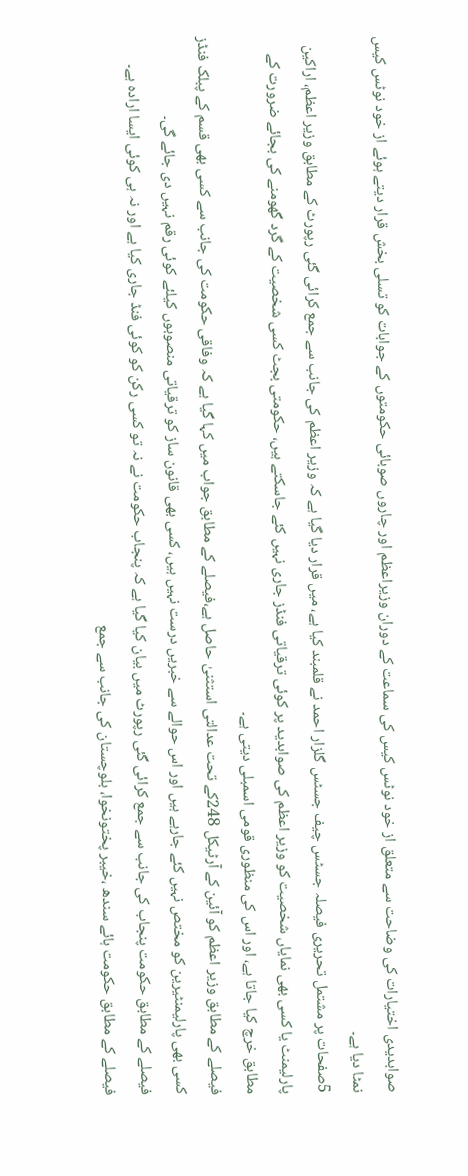صوابدیدی اختیارات کی وضاحت سے متعلق از خود نوٹس کیس کی سماعت کے دوران وزیراعظم اور چاروں صوبائی حکومتوں کے جوابات کو تسلی بخش قرار دیتے ہوئے از خود نوٹس کیس نمٹا دیا ہے۔
5صفحات پر مشتمل تحریری فیصلہ جسٹس چیف جسٹس گلزار احمد نے قلمبند کیا ہے، میں قرار دیا گیا ہے کہ وزیر اعظم کی جانب سے جمع کرائی گئی رپورٹ کے مطابق وزیر اعظم، اراکین پارلیمنٹ یا کسی بھی نمایاں شخصیت کو وزیر اعظم کی صوابدید پر کوئی ترقیاتی فنڈز جاری نہیں کئے جاسکتے ہیں، حکومتی بجٹ کسی شخصیت کے گرد گھومنے کی بجائے ضرورت کے مطابق خرچ کیا جاتا ہے، اور اس کی منظوری قومی اسمبلی دیتی ہے۔
فیصلے کے مطابق وزیر اعظم کو آئین کے آرٹیکل 248کے تحت عدالتی استثنیٰ حاصل ہے،فیصلے کے مطابق جواب میں کہا گیا ہے کہ وفاقی حکومت کی جانب سے کسی بھی قسم کے پبلک فنڈز کسی بھی پارلیمنٹیرین کو مختص نہیں کئے جارہے ہیں اور اس حوالے سے خبریں درست نہیں ہیں، کسی بھی قانون ساز کو ترقیاتی منصوبوں کیلئے کوئی رقم نہیں دی جائے گی۔
فیصلے کے مطابق حکومت پنجاب کی جانب سے جمع کرائی گئی رپورٹ میں بیان کیا گیا ہے کہ پنجاب حکومت نے نہ تو کسی رکن کو کوئی فنڈ جاری کیا ہے اور نہ ہی کوئی ایسا ارادہ ہے۔
فیصلے کے مطابق حکومت ہائے سندھ ،خیبر پختونخوا، بلوچستان کی جانب سے جمع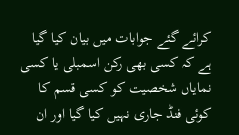کرائے گئے جوابات میں بیان کیا گیا ہے کہ کسی بھی رکن اسمبلی یا کسی نمایاں شخصیت کو کسی قسم کا کوئی فنڈ جاری نہیں کیا گیا اور ان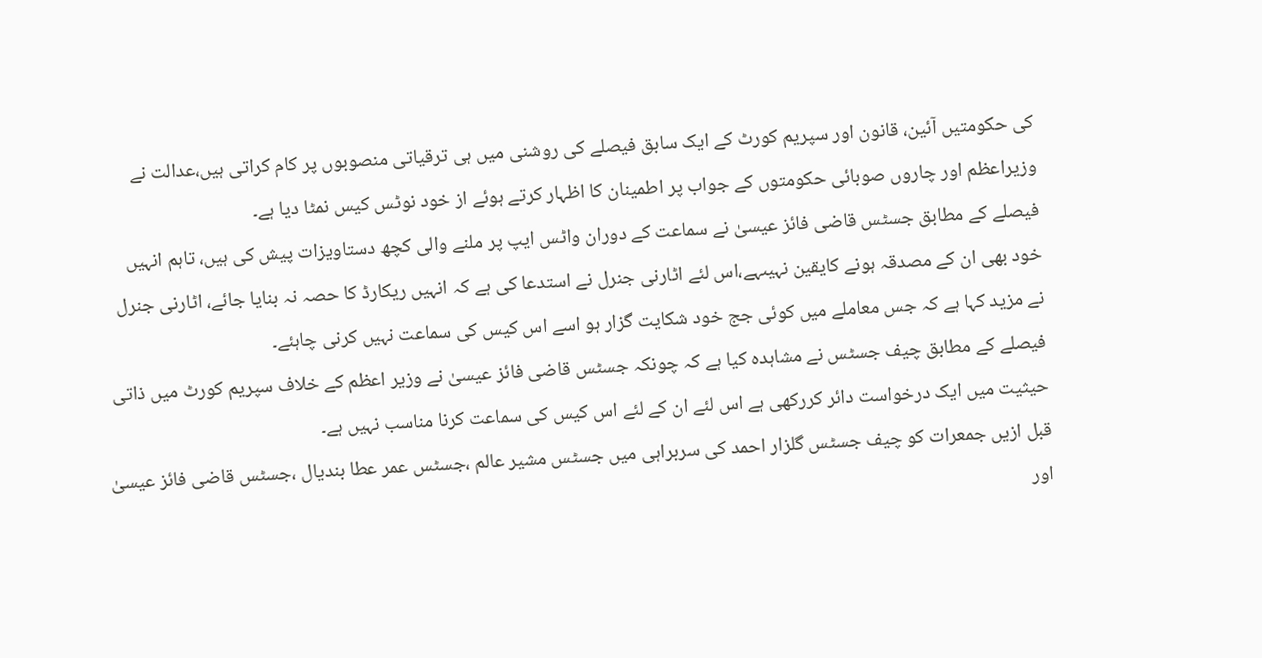کی حکومتیں آئین، قانون اور سپریم کورٹ کے ایک سابق فیصلے کی روشنی میں ہی ترقیاتی منصوبوں پر کام کراتی ہیں،عدالت نے وزیراعظم اور چاروں صوبائی حکومتوں کے جواب پر اطمینان کا اظہار کرتے ہوئے از خود نوٹس کیس نمٹا دیا ہے۔
فیصلے کے مطابق جسٹس قاضی فائز عیسیٰ نے سماعت کے دوران واٹس ایپ پر ملنے والی کچھ دستاویزات پیش کی ہیں، تاہم انہیں خود بھی ان کے مصدقہ ہونے کایقین نہیںہے،اس لئے اٹارنی جنرل نے استدعا کی ہے کہ انہیں ریکارڈ کا حصہ نہ بنایا جائے، اٹارنی جنرل نے مزید کہا ہے کہ جس معاملے میں کوئی جج خود شکایت گزار ہو اسے اس کیس کی سماعت نہیں کرنی چاہئے۔
فیصلے کے مطابق چیف جسٹس نے مشاہدہ کیا ہے کہ چونکہ جسٹس قاضی فائز عیسیٰ نے وزیر اعظم کے خلاف سپریم کورٹ میں ذاتی حیثیت میں ایک درخواست دائر کررکھی ہے اس لئے ان کے لئے اس کیس کی سماعت کرنا مناسب نہیں ہے۔
قبل ازیں جمعرات کو چیف جسٹس گلزار احمد کی سربراہی میں جسٹس مشیر عالم ،جسٹس عمر عطا بندیال ،جسٹس قاضی فائز عیسیٰ اور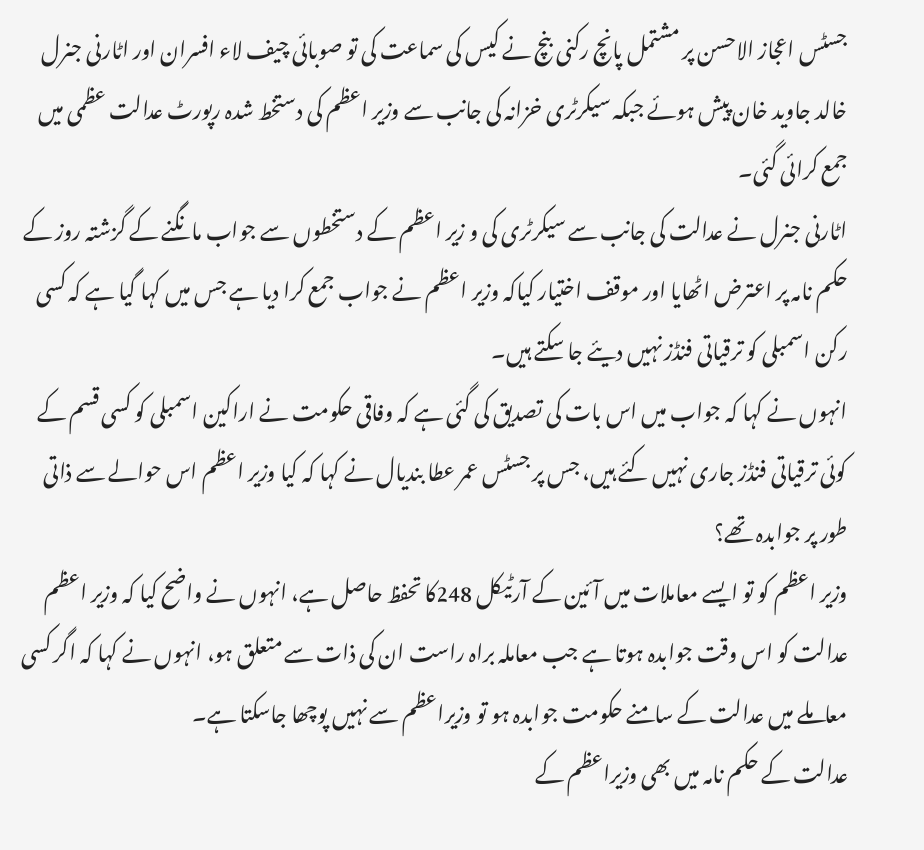جسٹس اعجاز الاحسن پر مشتمل پانچ رکنی بنچ نے کیس کی سماعت کی تو صوبائی چیف لاء افسران اور اٹارنی جنرل خالد جاوید خان پیش ہوئے جبکہ سیکرٹری خزانہ کی جانب سے وزیر اعظم کی دستخط شدہ رپورٹ عدالت عظمی میں جمع کرائی گئی۔
اٹارنی جنرل نے عدالت کی جانب سے سیکرٹری کی و زیر اعظم کے دستخطوں سے جواب مانگنے کے گزشتہ روز کے حکم نامہ پر اعترض اٹھایا اور موقف اختیار کیاکہ وزیر اعظم نے جواب جمع کرا دیا ہے جس میں کہا گیا ہے کہ کسی رکن اسمبلی کو ترقیاتی فنڈز نہیں دیئے جا سکتے ہیں۔
انہوں نے کہا کہ جواب میں اس بات کی تصدیق کی گئی ہے کہ وفاقی حکومت نے اراکین اسمبلی کو کسی قسم کے کوئی ترقیاتی فنڈز جاری نہیں کئے ہیں، جس پر جسٹس عمر عطا بندیال نے کہا کہ کیا وزیر اعظم اس حوالے سے ذاتی طور پر جوابدہ تھے؟
وزیر اعظم کو تو ایسے معاملات میں آئین کے آرٹیکل 248کا تحفظ حاصل ہے، انہوں نے واضح کیا کہ وزیر اعظم عدالت کو اس وقت جوابدہ ہوتا ہے جب معاملہ براہ راست ان کی ذات سے متعلق ہو، انہوں نے کہا کہ اگر کسی معاملے میں عدالت کے سامنے حکومت جوابدہ ہو تو وزیراعظم سے نہیں پوچھا جاسکتا ہے۔
عدالت کے حکم نامہ میں بھی وزیراعظم کے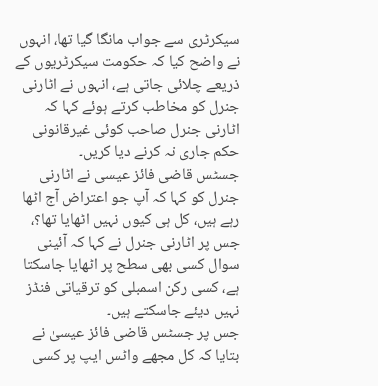سیکرٹری سے جواب مانگا گیا تھا، انہوں نے واضح کیا کہ حکومت سیکرٹریوں کے ذریعے چلائی جاتی ہے، انہوں نے اٹارنی جنرل کو مخاطب کرتے ہوئے کہا کہ اٹارنی جنرل صاحب کوئی غیرقانونی حکم جاری نہ کرنے دیا کریں۔
جسٹس قاضی فائز عیسی نے اٹارنی جنرل کو کہا کہ آپ جو اعتراض آج اٹھا رہے ہیں، کل ہی کیوں نہیں اٹھایا تھا؟، جس پر اٹارنی جنرل نے کہا کہ آئینی سوال کسی بھی سطح پر اٹھایا جاسکتا ہے، کسی رکن اسمبلی کو ترقیاتی فنڈز نہیں دیئے جاسکتے ہیں۔
جس پر جسٹس قاضی فائز عیسیٰ نے بتایا کہ کل مجھے واٹس ایپ پر کسی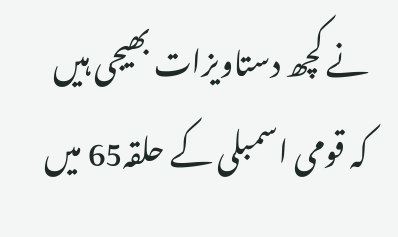نے کچھ دستاویزات بھیجی ہیں کہ قومی اسمبلی کے حلقہ65 میں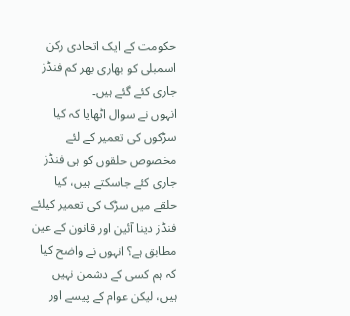حکومت کے ایک اتحادی رکن اسمبلی کو بھاری بھر کم فنڈز جاری کئے گئے ہیں۔
انہوں نے سوال اٹھایا کہ کیا سڑکوں کی تعمیر کے لئے مخصوص حلقوں کو ہی فنڈز جاری کئے جاسکتے ہیں، کیا حلقے میں سڑک کی تعمیر کیلئے فنڈز دینا آئین اور قانون کے عین مطابق ہے؟ انہوں نے واضح کیا کہ ہم کسی کے دشمن نہیں ہیں، لیکن عوام کے پیسے اور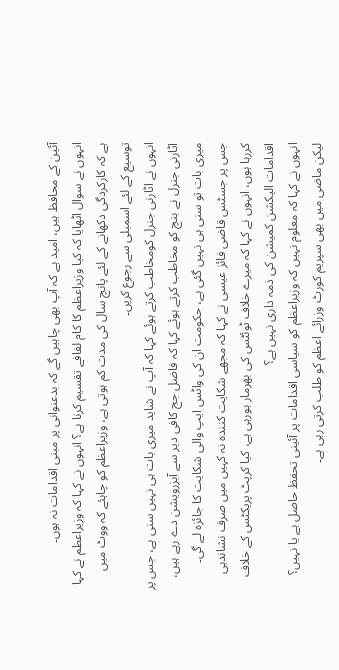آئین کے محافظ ہیں، امید ہے کہ آپ بھی چاہیں گے کہ بدعنوانی پر مبنی اقدامات نہ ہوں۔
انہوں نے سوال اٹھایا کہ کیا وزیراعظم کا کام لفافے تقسیم کرنا ہے؟ انہوں نے کہا کہ وزیراعظم نے کہا ہے کہ کارکردگی دکھانے کے لئے پانچ سال کی مدت کم ہوتی ہے، وزیراعظم کو چاہئے کہ ووٹ میں توسیع کے لئے اسمبلی سے رجوع کریں۔
انہوں نے اٹارنی جنرل کومخاطب کرتے ہوئے کہا کہ آپ نے شاید میری بات ہی نہیں سنی ہے، جس پر اٹارنی جنرل نے بنچ کو مخاطب کرتے ہوئے کہا کہ فاضل جج کافی دیر سے آبزرویشن دے رہے ہیں، میری بات تو سنی ہی نہیں گئی ہے، حکومت ان کی واٹس ایپ والی شکایت کا جائزہ لے گی۔
جس پر جسٹس قاضی فائز عیسی نے کہا کہ مجھے شکایت کنندہ نہ کہیں میں صرف نشاندہی کررہا ہوں، انہوں نے کہا کہ میرے خلاف ٹوئٹس کی بھرمار ہورہی ہے، کیا کرپٹ پریکٹس کے خلاف اقدامات الیکشن کمیشن کی ذمہ داری نہیں ہے؟
انہوں نے کہا کہ معلوم نہیں کہ وزیراعظم کو سیاسی اقدامات پر آئینی تحفظ حاصل ہے یا نہیں؟ لیکن ماضی میں بھی سپریم کورٹ وزرائے اعظم کو طلب کرتی رہی ہے۔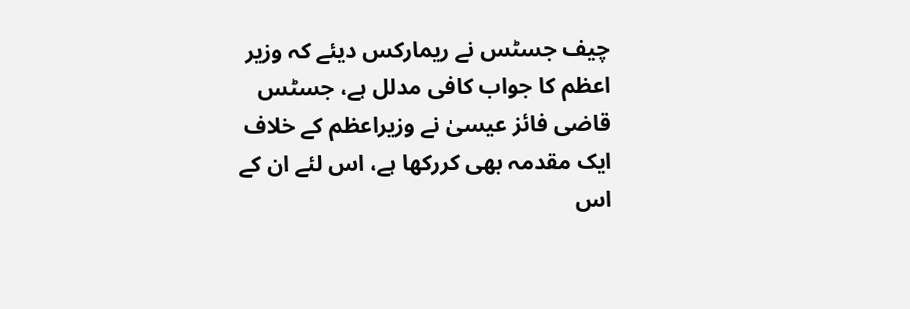چیف جسٹس نے ریمارکس دیئے کہ وزیر اعظم کا جواب کافی مدلل ہے، جسٹس قاضی فائز عیسیٰ نے وزیراعظم کے خلاف ایک مقدمہ بھی کررکھا ہے، اس لئے ان کے اس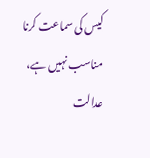کیس کی سماعت کرنا مناسب نہیں ہے، عدالت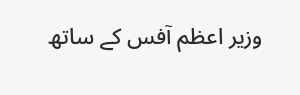وزیر اعظم آفس کے ساتھ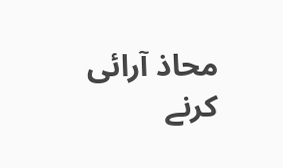محاذ آرائی کرنے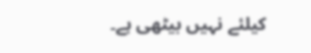کیلئے نہیں بیٹھی ہے۔